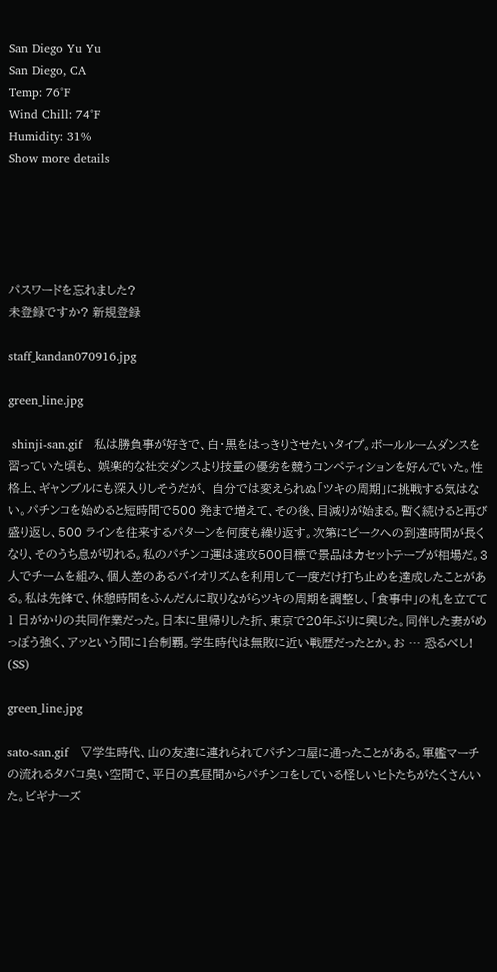San Diego Yu Yu
San Diego, CA
Temp: 76°F
Wind Chill: 74°F
Humidity: 31%
Show more details





パスワードを忘れました?
未登録ですか? 新規登録

staff_kandan070916.jpg

green_line.jpg

 shinji-san.gif   私は勝負事が好きで、白・黒をはっきりさせたいタイプ。ボールルームダンスを習っていた頃も、 娯楽的な社交ダンスより技量の優劣を競うコンペティションを好んでいた。性格上、ギャンブルにも深入りしそうだが、 自分では変えられぬ「ツキの周期」に挑戦する気はない。パチンコを始めると短時間で500 発まで増えて、その後、目減りが始まる。暫く続けると再び盛り返し、500 ラインを往来するパターンを何度も繰り返す。次第にピークへの到達時間が長くなり、そのうち息が切れる。私のパチンコ運は速攻500目標で景品はカセットテープが相場だ。3人でチームを組み、個人差のあるバイオリズムを利用して一度だけ打ち止めを達成したことがある。私は先鋒で、休憩時間をふんだんに取りながらツキの周期を調整し、「食事中」の札を立てて1 日がかりの共同作業だった。日本に里帰りした折、東京で20年ぶりに興じた。同伴した妻がめっぽう強く、アッという間に1台制覇。学生時代は無敗に近い戦歴だったとか。お … 恐るべし! (SS)

green_line.jpg

sato-san.gif   ▽学生時代、山の友達に連れられてパチンコ屋に通ったことがある。軍艦マーチの流れるタバコ臭い空間で、平日の真昼間からパチンコをしている怪しいヒトたちがたくさんいた。ビギナーズ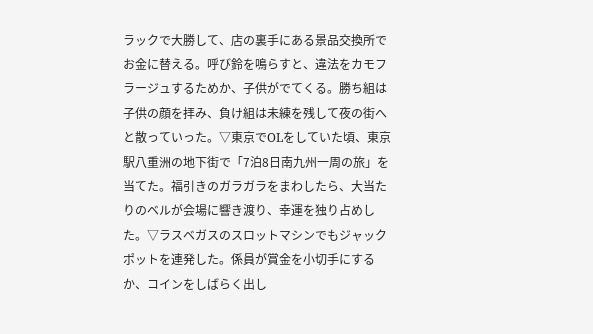ラックで大勝して、店の裏手にある景品交換所でお金に替える。呼び鈴を鳴らすと、違法をカモフラージュするためか、子供がでてくる。勝ち組は子供の顔を拝み、負け組は未練を残して夜の街へと散っていった。▽東京でOLをしていた頃、東京駅八重洲の地下街で「7泊8日南九州一周の旅」を当てた。福引きのガラガラをまわしたら、大当たりのベルが会場に響き渡り、幸運を独り占めした。▽ラスベガスのスロットマシンでもジャックポットを連発した。係員が賞金を小切手にするか、コインをしばらく出し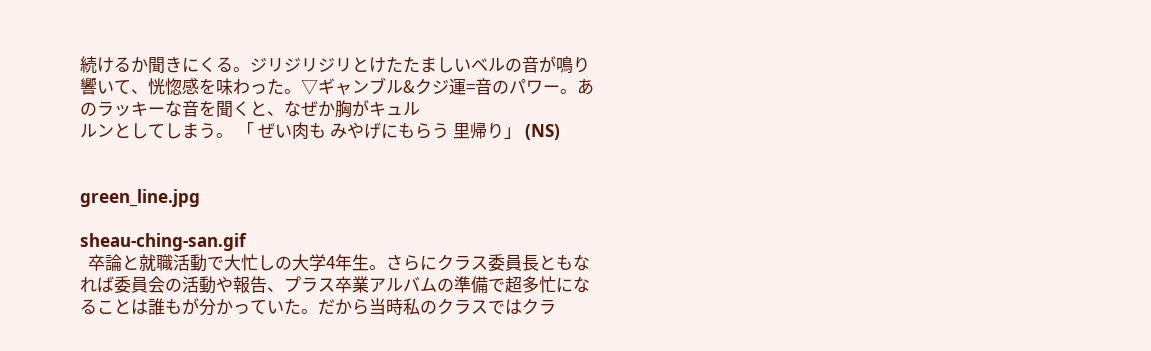続けるか聞きにくる。ジリジリジリとけたたましいベルの音が鳴り響いて、恍惚感を味わった。▽ギャンブル&クジ運=音のパワー。あのラッキーな音を聞くと、なぜか胸がキュル
ルンとしてしまう。 「 ぜい肉も みやげにもらう 里帰り」 (NS)


green_line.jpg

sheau-ching-san.gif
  卒論と就職活動で大忙しの大学4年生。さらにクラス委員長ともなれば委員会の活動や報告、プラス卒業アルバムの準備で超多忙になることは誰もが分かっていた。だから当時私のクラスではクラ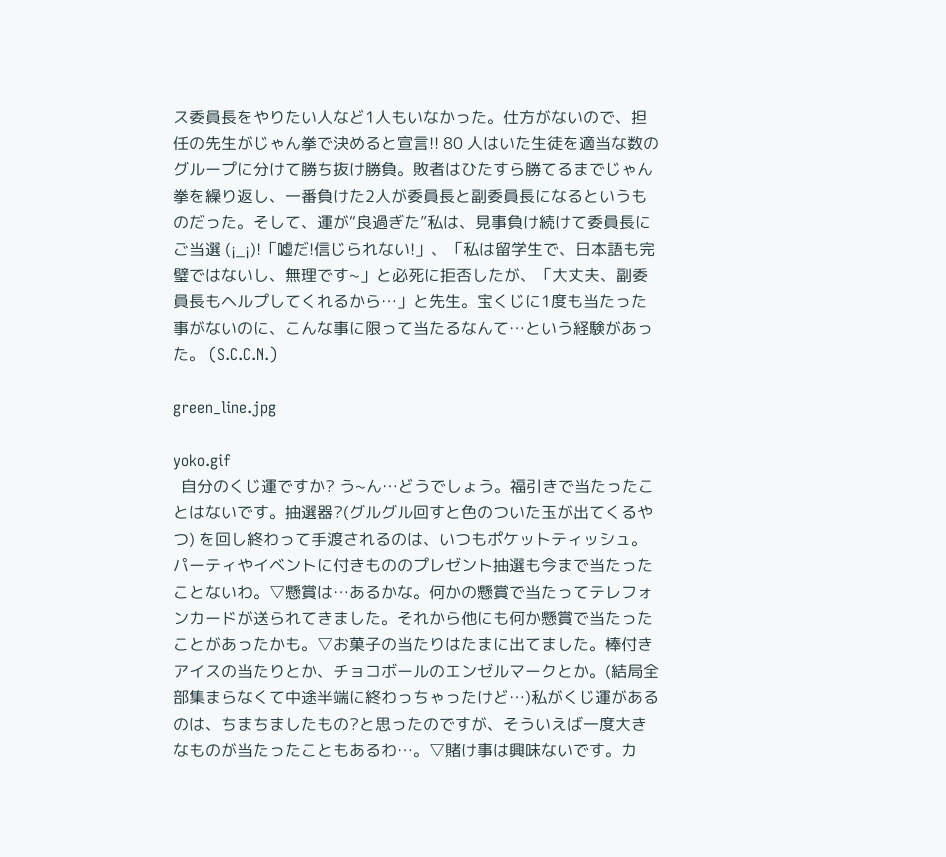ス委員長をやりたい人など1人もいなかった。仕方がないので、担任の先生がじゃん拳で決めると宣言!! 80 人はいた生徒を適当な数のグループに分けて勝ち抜け勝負。敗者はひたすら勝てるまでじゃん拳を繰り返し、一番負けた2人が委員長と副委員長になるというものだった。そして、運が“良過ぎた”私は、見事負け続けて委員長にご当選 (¡_¡)!「嘘だ!信じられない!」、「私は留学生で、日本語も完璧ではないし、無理です~」と必死に拒否したが、「大丈夫、副委員長もヘルプしてくれるから…」と先生。宝くじに1度も当たった事がないのに、こんな事に限って当たるなんて…という経験があった。 (S.C.C.N.)

green_line.jpg

yoko.gif
  自分のくじ運ですか? う~ん…どうでしょう。福引きで当たったことはないです。抽選器?(グルグル回すと色のついた玉が出てくるやつ) を回し終わって手渡されるのは、いつもポケットティッシュ。パーティやイベントに付きもののプレゼント抽選も今まで当たったことないわ。▽懸賞は…あるかな。何かの懸賞で当たってテレフォンカードが送られてきました。それから他にも何か懸賞で当たったことがあったかも。▽お菓子の当たりはたまに出てました。棒付きアイスの当たりとか、チョコボールのエンゼルマークとか。(結局全部集まらなくて中途半端に終わっちゃったけど…)私がくじ運があるのは、ちまちましたもの?と思ったのですが、そういえば一度大きなものが当たったこともあるわ…。▽賭け事は興味ないです。カ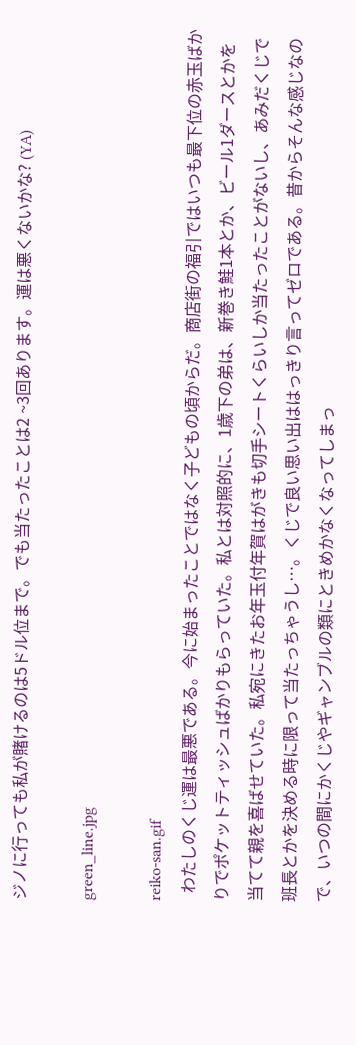ジノに行っても私が賭けるのは5ドル位まで。でも当たったことは2 ~3回あります。運は悪くないかな? (YA)

green_line.jpg

reiko-san.gif
  わたしのくじ運は最悪である。今に始まったことではなく子どもの頃からだ。商店街の福引ではいつも最下位の赤玉ばかりでポケットティッシュばかりもらっていた。私とは対照的に、1歳下の弟は、新巻き鮭1本とか、ビール1ダースとかを当てて親を喜ばせていた。私宛にきたお年玉付年賀はがきも切手シートくらいしか当たったことがないし、あみだくじで班長とかを決める時に限って当たっちゃうし…。くじで良い思い出ははっきり言ってゼロである。昔からそんな感じなので、いつの間にかくじやギャンブルの類にときめかなくなってしまっ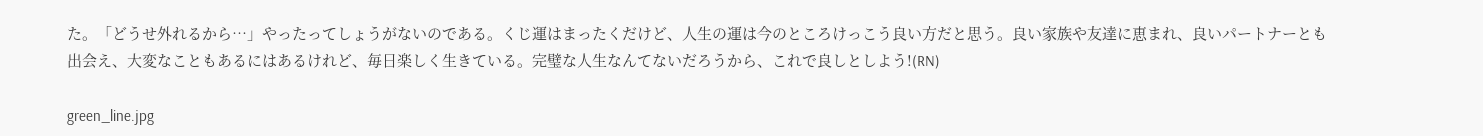た。「どうせ外れるから…」やったってしょうがないのである。くじ運はまったくだけど、人生の運は今のところけっこう良い方だと思う。良い家族や友達に恵まれ、良いパートナーとも出会え、大変なこともあるにはあるけれど、毎日楽しく生きている。完璧な人生なんてないだろうから、これで良しとしよう!(RN)

green_line.jpg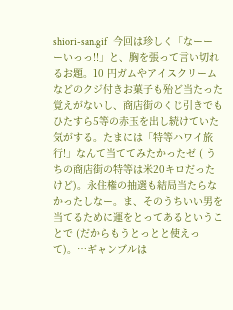shiori-san.gif   今回は珍しく「なーーーいっっ!!」と、胸を張って言い切れるお題。10 円ガムやアイスクリームなどのクジ付きお菓子も殆ど当たった覚えがないし、商店街のくじ引きでもひたすら5等の赤玉を出し続けていた気がする。たまには「特等ハワイ旅行!」なんて当ててみたかったゼ ( うちの商店街の特等は米20キロだったけど)。永住権の抽選も結局当たらなかったしなー。ま、そのうちいい男を当てるために運をとってあるということで (だからもうとっとと使えって)。…ギャンブルは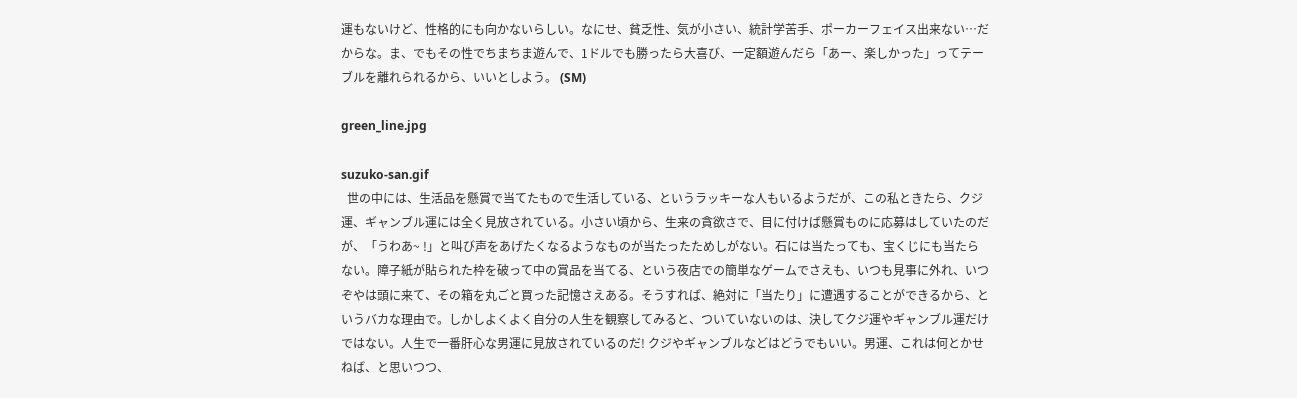運もないけど、性格的にも向かないらしい。なにせ、貧乏性、気が小さい、統計学苦手、ポーカーフェイス出来ない…だからな。ま、でもその性でちまちま遊んで、1ドルでも勝ったら大喜び、一定額遊んだら「あー、楽しかった」ってテーブルを離れられるから、いいとしよう。 (SM)

green_line.jpg

suzuko-san.gif
  世の中には、生活品を懸賞で当てたもので生活している、というラッキーな人もいるようだが、この私ときたら、クジ運、ギャンブル運には全く見放されている。小さい頃から、生来の貪欲さで、目に付けば懸賞ものに応募はしていたのだが、「うわあ~ !」と叫び声をあげたくなるようなものが当たったためしがない。石には当たっても、宝くじにも当たらない。障子紙が貼られた枠を破って中の賞品を当てる、という夜店での簡単なゲームでさえも、いつも見事に外れ、いつぞやは頭に来て、その箱を丸ごと買った記憶さえある。そうすれば、絶対に「当たり」に遭遇することができるから、というバカな理由で。しかしよくよく自分の人生を観察してみると、ついていないのは、決してクジ運やギャンブル運だけではない。人生で一番肝心な男運に見放されているのだ! クジやギャンブルなどはどうでもいい。男運、これは何とかせねば、と思いつつ、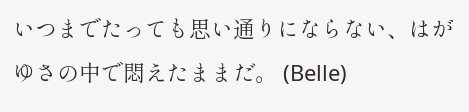いつまでたっても思い通りにならない、はがゆさの中で悶えたままだ。 (Belle)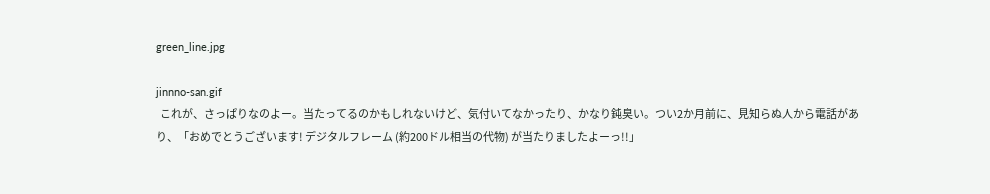green_line.jpg

jinnno-san.gif
  これが、さっぱりなのよー。当たってるのかもしれないけど、気付いてなかったり、かなり鈍臭い。つい2か月前に、見知らぬ人から電話があり、「おめでとうございます! デジタルフレーム (約200ドル相当の代物) が当たりましたよーっ!!」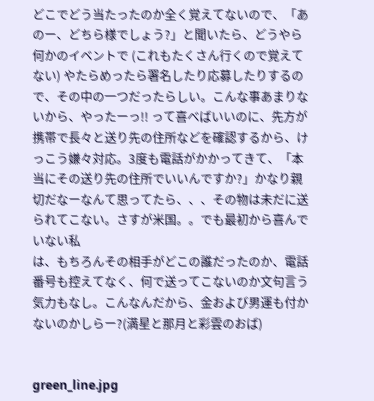どこでどう当たったのか全く覚えてないので、「あのー、どちら様でしょう?」と聞いたら、どうやら何かのイベントで (これもたくさん行くので覚えてない) やたらめったら署名したり応募したりするので、その中の一つだったらしい。こんな事あまりないから、やったーっ!! って喜べばいいのに、先方が携帯で長々と送り先の住所などを確認するから、けっこう嫌々対応。3度も電話がかかってきて、「本当にその送り先の住所でいいんですか?」かなり親切だなーなんて思ってたら、、、その物は未だに送られてこない。さすが米国。。でも最初から喜んでいない私
は、もちろんその相手がどこの誰だったのか、電話番号も控えてなく、何で送ってこないのか文句言う気力もなし。こんなんだから、金および男運も付かないのかしらー?(満星と那月と彩雲のおば)


green_line.jpg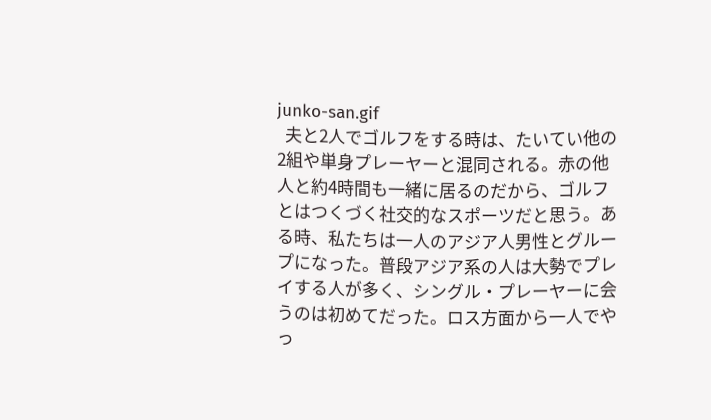junko-san.gif
  夫と2人でゴルフをする時は、たいてい他の2組や単身プレーヤーと混同される。赤の他人と約4時間も一緒に居るのだから、ゴルフとはつくづく社交的なスポーツだと思う。ある時、私たちは一人のアジア人男性とグループになった。普段アジア系の人は大勢でプレイする人が多く、シングル・プレーヤーに会うのは初めてだった。ロス方面から一人でやっ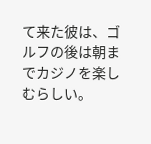て来た彼は、ゴルフの後は朝までカジノを楽しむらしい。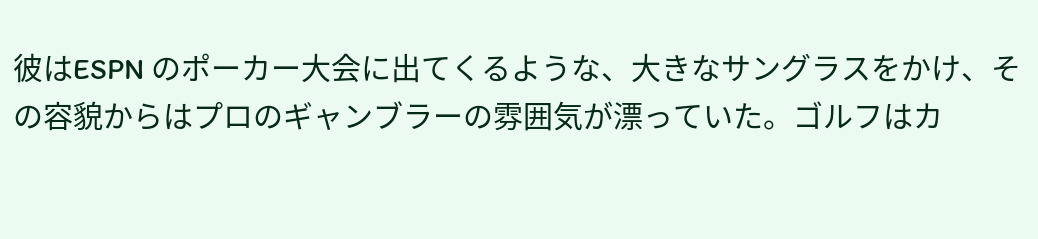彼はESPN のポーカー大会に出てくるような、大きなサングラスをかけ、その容貌からはプロのギャンブラーの雰囲気が漂っていた。ゴルフはカ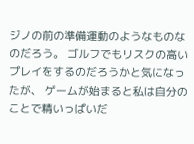ジノの前の準備運動のようなものなのだろう。 ゴルフでもリスクの高いプレイをするのだろうかと気になったが、 ゲームが始まると私は自分のことで精いっぱいだ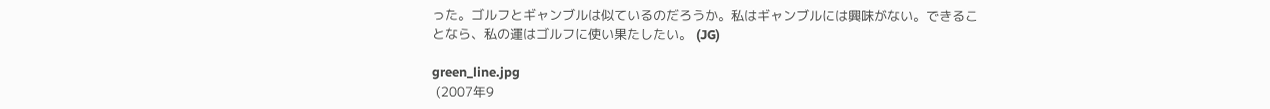った。ゴルフとギャンブルは似ているのだろうか。私はギャンブルには興味がない。できることなら、私の運はゴルフに使い果たしたい。 (JG)

green_line.jpg
 (2007年9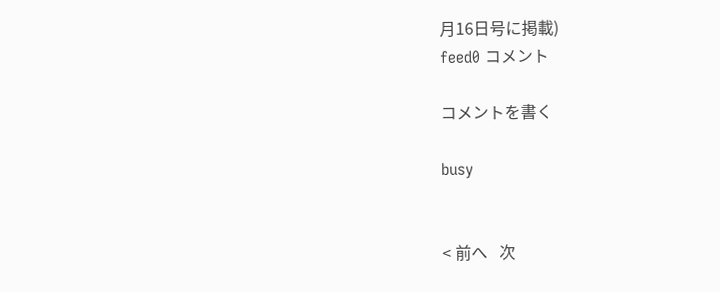月16日号に掲載)
feed0 コメント

コメントを書く

busy


< 前へ   次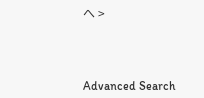へ >



Advanced Search